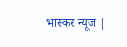भास्कर न्यूज |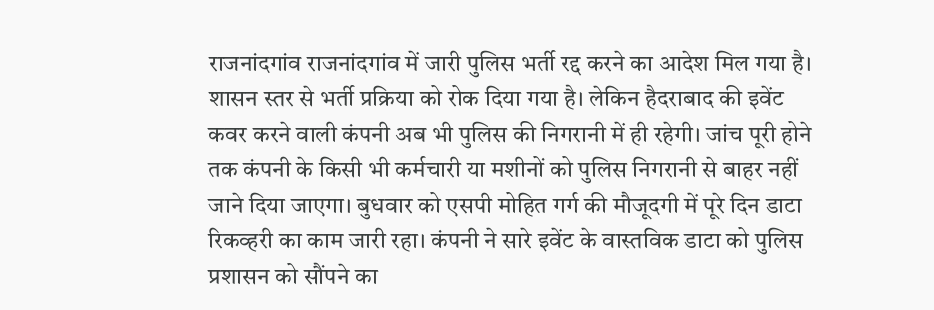राजनांदगांव राजनांदगांव में जारी पुलिस भर्ती रद्द करने का आदेश मिल गया है। शासन स्तर से भर्ती प्रक्रिया को रोक दिया गया है। लेकिन हैदराबाद की इवेंट कवर करने वाली कंपनी अब भी पुलिस की निगरानी में ही रहेगी। जांच पूरी होने तक कंपनी के किसी भी कर्मचारी या मशीनों को पुलिस निगरानी से बाहर नहीं जाने दिया जाएगा। बुधवार को एसपी मोहित गर्ग की मौजूदगी में पूरे दिन डाटा रिकव्हरी का काम जारी रहा। कंपनी ने सारे इवेंट के वास्तविक डाटा को पुलिस प्रशासन को सौंपने का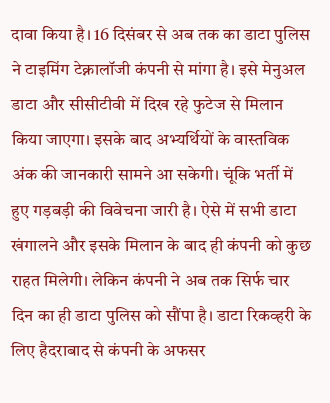दावा किया है। 16 दिसंबर से अब तक का डाटा पुलिस ने टाइमिंग टेक्नालॉजी कंपनी से मांगा है। इसे मेनुअल डाटा और सीसीटीवी में दिख रहे फुटेज से मिलान किया जाएगा। इसके बाद अभ्यर्थियों के वास्तविक अंक की जानकारी सामने आ सकेगी। चूंकि भर्ती में हुए गड़बड़ी की विवेचना जारी है। ऐसे में सभी डाटा खंगालने और इसके मिलान के बाद ही कंपनी को कुछ राहत मिलेगी। लेकिन कंपनी ने अब तक सिर्फ चार दिन का ही डाटा पुलिस को सौंपा है। डाटा रिकव्हरी के लिए हैदराबाद से कंपनी के अफसर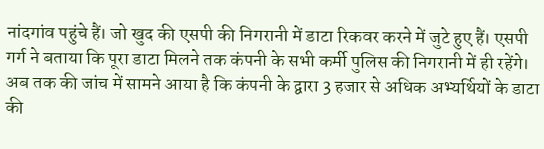नांदगांव पहुंचे हैं। जो खुद की एसपी की निगरानी में डाटा रिकवर करने में जुटे हुए हैं। एसपी गर्ग ने बताया कि पूरा डाटा मिलने तक कंपनी के सभी कर्मी पुलिस की निगरानी में ही रहेंगे। अब तक की जांच में सामने आया है कि कंपनी के द्वारा 3 हजार से अधिक अभ्यर्थियों के डाटा की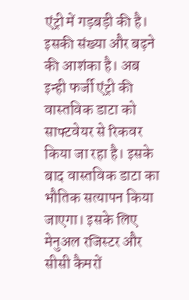एंट्री में गड़बड़ी की है। इसकी संख्या और बढ़ने की आशंका है। अब इन्ही फर्जी एंट्री की वास्तविक डाटा को साफ्टवेयर से रिकवर किया जा रहा है। इसके बाद वास्तविक डाटा का भौतिक सत्यापन किया जाएगा। इसके लिए मेनुअल रजिस्टर और सीसी कैमरों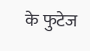के फुटेज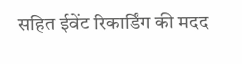सहित ईवेंट रिकार्डिंग की मदद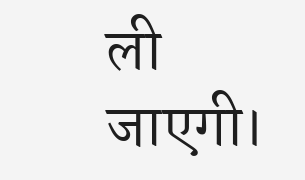ली जाएगी।